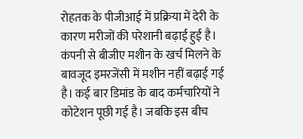रोहतक के पीजीआई में प्रक्रिया में देरी के कारण मरीजों की परेशानी बढ़ाई हुई है। कंपनी से बीजीए मशीन के खर्च मिलने के बावजूद इमरजेंसी में मशीन नहीं बढ़ाई गई है। कई बार डिमांड के बाद कर्मचारियों ने कोटेशन पूछी गई है। जबकि इस बीच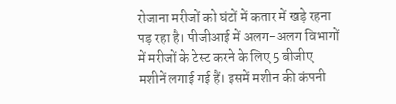रोजाना मरीजों को घंटों में कतार में खड़े रहना पड़ रहा है। पीजीआई में अलग-अलग विभागों में मरीजों के टेस्ट करने के लिए 5 बीजीए मशीनें लगाई गई हैं। इसमें मशीन की कंपनी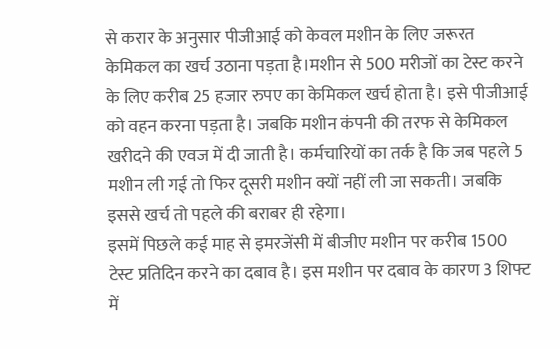से करार के अनुसार पीजीआई को केवल मशीन के लिए जरूरत केमिकल का खर्च उठाना पड़ता है।मशीन से 500 मरीजों का टेस्ट करने के लिए करीब 25 हजार रुपए का केमिकल खर्च होता है। इसे पीजीआई को वहन करना पड़ता है। जबकि मशीन कंपनी की तरफ से केमिकल खरीदने की एवज में दी जाती है। कर्मचारियों का तर्क है कि जब पहले 5 मशीन ली गई तो फिर दूसरी मशीन क्यों नहीं ली जा सकती। जबकि इससे खर्च तो पहले की बराबर ही रहेगा।
इसमें पिछले कई माह से इमरजेंसी में बीजीए मशीन पर करीब 1500 टेस्ट प्रतिदिन करने का दबाव है। इस मशीन पर दबाव के कारण 3 शिफ्ट में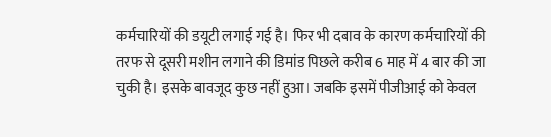कर्मचारियों की डयूटी लगाई गई है। फिर भी दबाव के कारण कर्मचारियों की तरफ से दूसरी मशीन लगाने की डिमांड पिछले करीब 6 माह में 4 बार की जा चुकी है। इसके बावजूद कुछ नहीं हुआ। जबकि इसमें पीजीआई को केवल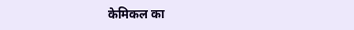केमिकल का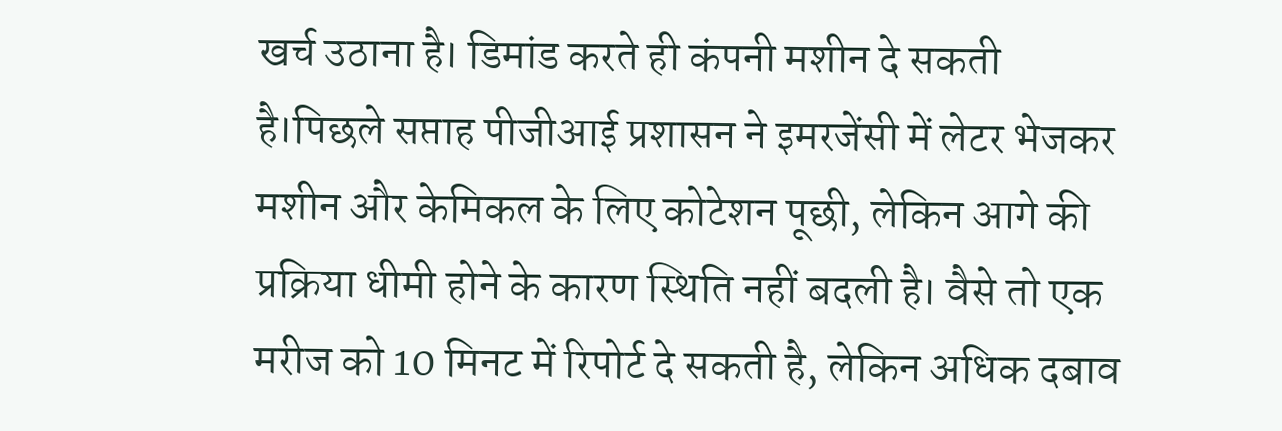खर्च उठाना है। डिमांड करते ही कंपनी मशीन दे सकती है।पिछले सप्ताह पीजीआई प्रशासन ने इमरजेंसी में लेटर भेजकर मशीन और केमिकल के लिए कोटेशन पूछी, लेकिन आगे की प्रक्रिया धीमी होने के कारण स्थिति नहीं बदली है। वैसे तो एक मरीज को 10 मिनट में रिपोर्ट दे सकती है, लेकिन अधिक दबाव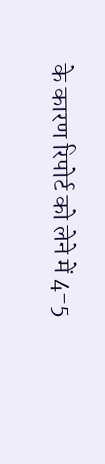के कारण रिपोर्ट को लेने में 4-5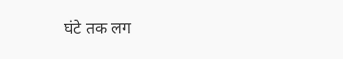घंटे तक लग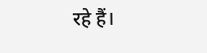रहे हैं।